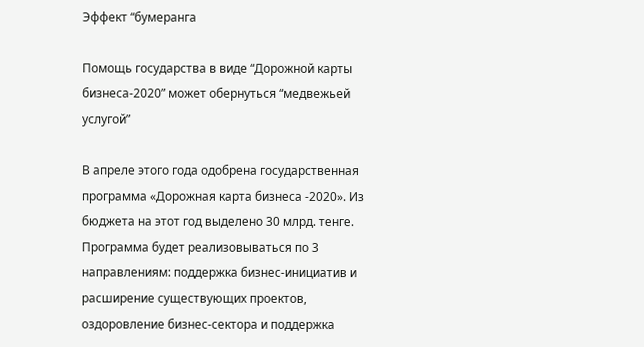Эффект “бумеранга

Помощь государства в виде “Дорожной карты бизнеса-2020” может обернуться “медвежьей услугой”

В апреле этого года одобрена государственная программа «Дорожная карта бизнеса -2020». Из бюджета на этот год выделено 30 млрд. тенге. Программа будет реализовываться по 3 направлениям: поддержка бизнес-инициатив и расширение существующих проектов, оздоровление бизнес-сектора и поддержка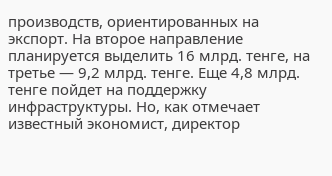производств, ориентированных на экспорт. На второе направление планируется выделить 16 млрд. тенге, на третье — 9,2 млрд. тенге. Еще 4,8 млрд. тенге пойдет на поддержку инфраструктуры. Но, как отмечает известный экономист, директор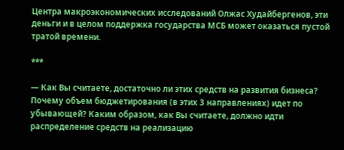Центра макроэкономических исследований Олжас Худайбергенов, эти деньги и в целом поддержка государства МСБ может оказаться пустой тратой времени.

***

— Как Вы считаете, достаточно ли этих средств на развития бизнеса? Почему объем бюджетирования (в этих 3 направлениях) идет по убывающей? Каким образом, как Вы считаете, должно идти распределение средств на реализацию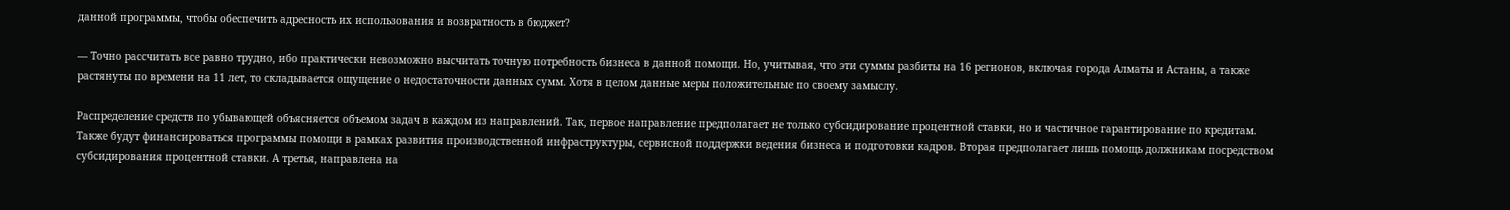данной программы, чтобы обеспечить адресность их использования и возвратность в бюджет?

— Точно рассчитать все равно трудно, ибо практически невозможно высчитать точную потребность бизнеса в данной помощи. Но, учитывая, что эти суммы разбиты на 16 регионов, включая города Алматы и Астаны, а также растянуты по времени на 11 лет, то складывается ощущение о недостаточности данных сумм. Хотя в целом данные меры положительные по своему замыслу.

Распределение средств по убывающей объясняется объемом задач в каждом из направлений. Так, первое направление предполагает не только субсидирование процентной ставки, но и частичное гарантирование по кредитам. Также будут финансироваться программы помощи в рамках развития производственной инфраструктуры, сервисной поддержки ведения бизнеса и подготовки кадров. Вторая предполагает лишь помощь должникам посредством субсидирования процентной ставки. А третья, направлена на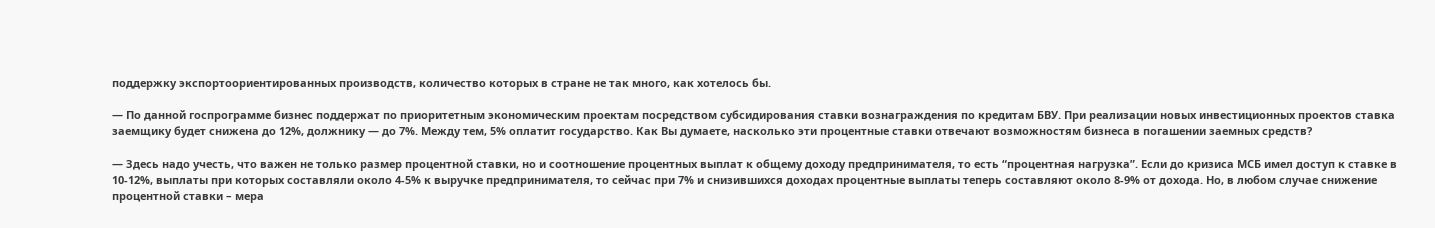поддержку экспортоориентированных производств, количество которых в стране не так много, как хотелось бы.

— По данной госпрограмме бизнес поддержат по приоритетным экономическим проектам посредством субсидирования ставки вознаграждения по кредитам БВУ. При реализации новых инвестиционных проектов ставка заемщику будет снижена до 12%, должнику — до 7%. Между тем, 5% оплатит государство. Как Вы думаете, насколько эти процентные ставки отвечают возможностям бизнеса в погашении заемных средств?

— Здесь надо учесть, что важен не только размер процентной ставки, но и соотношение процентных выплат к общему доходу предпринимателя, то есть “процентная нагрузка”. Если до кризиса МСБ имел доступ к ставке в 10-12%, выплаты при которых составляли около 4-5% к выручке предпринимателя, то сейчас при 7% и снизившихся доходах процентные выплаты теперь составляют около 8-9% от дохода. Но, в любом случае снижение процентной ставки – мера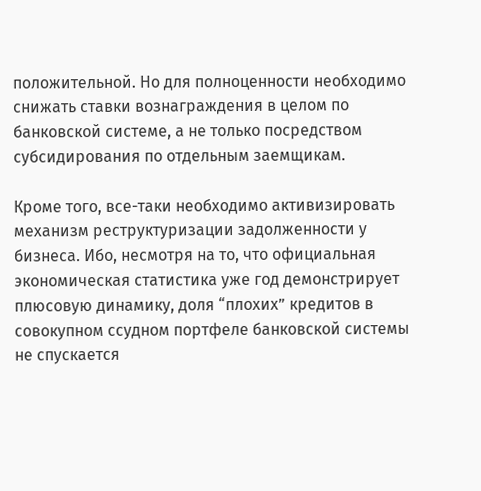положительной. Но для полноценности необходимо снижать ставки вознаграждения в целом по банковской системе, а не только посредством субсидирования по отдельным заемщикам.

Кроме того, все-таки необходимо активизировать механизм реструктуризации задолженности у бизнеса. Ибо, несмотря на то, что официальная экономическая статистика уже год демонстрирует плюсовую динамику, доля “плохих” кредитов в совокупном ссудном портфеле банковской системы не спускается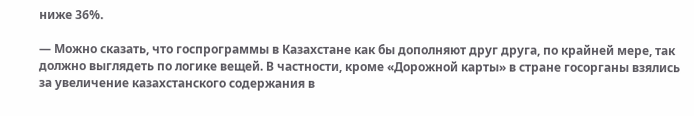ниже 36%.

— Можно сказать, что госпрограммы в Казахстане как бы дополняют друг друга, по крайней мере, так должно выглядеть по логике вещей. В частности, кроме «Дорожной карты» в стране госорганы взялись за увеличение казахстанского содержания в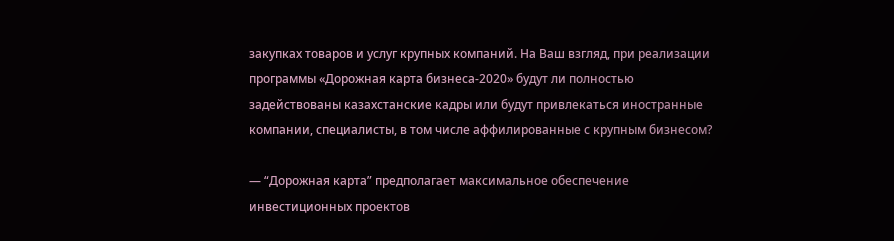закупках товаров и услуг крупных компаний. На Ваш взгляд, при реализации программы «Дорожная карта бизнеса-2020» будут ли полностью задействованы казахстанские кадры или будут привлекаться иностранные компании, специалисты, в том числе аффилированные с крупным бизнесом?

— “Дорожная карта” предполагает максимальное обеспечение инвестиционных проектов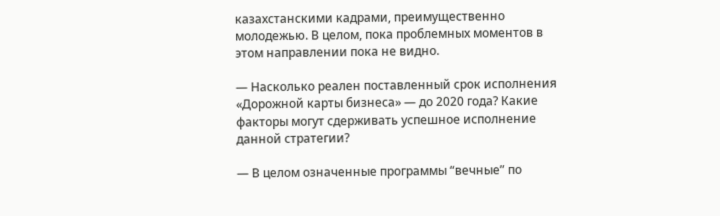казахстанскими кадрами, преимущественно молодежью. В целом, пока проблемных моментов в этом направлении пока не видно.

— Насколько реален поставленный срок исполнения «Дорожной карты бизнеса» — до 2020 года? Какие факторы могут сдерживать успешное исполнение данной стратегии?

— В целом означенные программы “вечные” по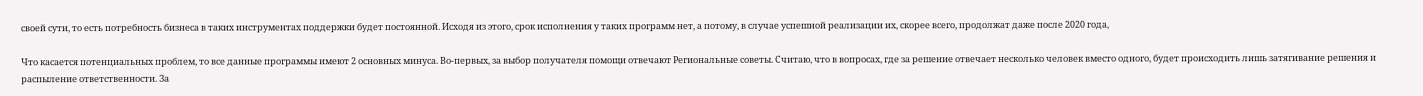своей сути, то есть потребность бизнеса в таких инструментах поддержки будет постоянной. Исходя из этого, срок исполнения у таких программ нет, а потому, в случае успешной реализации их, скорее всего, продолжат даже после 2020 года,

Что касается потенциальных проблем, то все данные программы имеют 2 основных минуса. Во-первых, за выбор получателя помощи отвечают Региональные советы. Считаю, что в вопросах, где за решение отвечает несколько человек вместо одного, будет происходить лишь затягивание решения и распыление ответственности. За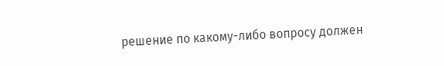решение по какому-либо вопросу должен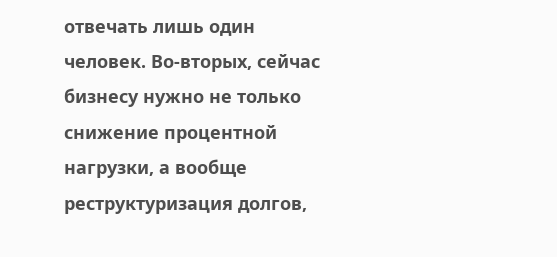отвечать лишь один человек. Во-вторых, сейчас бизнесу нужно не только снижение процентной нагрузки, а вообще реструктуризация долгов,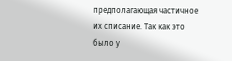предполагающая частичное их списание. Так как это было у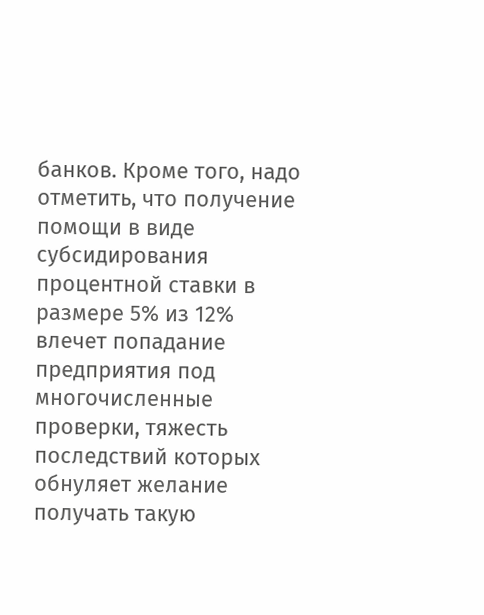банков. Кроме того, надо отметить, что получение помощи в виде субсидирования процентной ставки в размере 5% из 12% влечет попадание предприятия под многочисленные проверки, тяжесть последствий которых обнуляет желание получать такую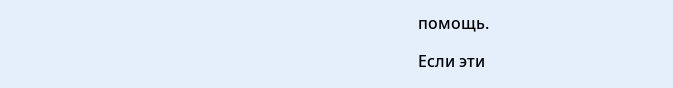помощь.

Если эти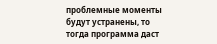проблемные моменты будут устранены, то тогда программа даст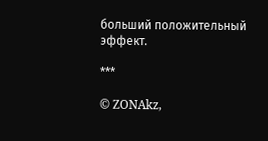больший положительный эффект.

***

© ZONAkz,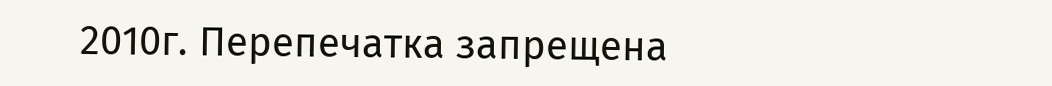2010г. Перепечатка запрещена